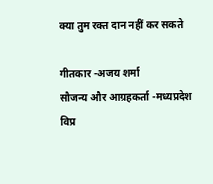क्या तुम रक्त दान नहीं कर सकते

गीतकार -अजय शर्मा
सौजन्य और आग्रहकर्ता -मध्यप्रदेश विप्र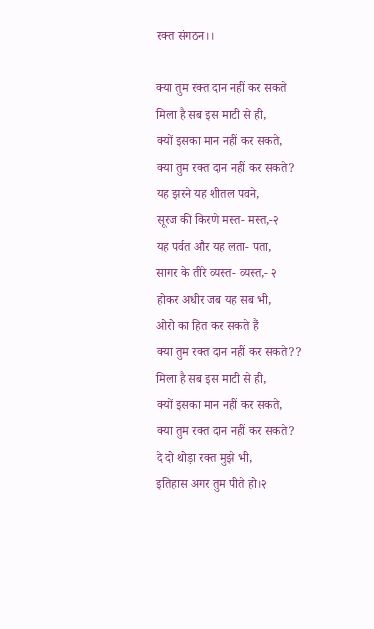रक्त संगठन।।

क्या तुम रक्त दान नहीं कर सकते
मिला है सब इस माटी से ही,
क्यों इसका मान नहीं कर सकते,
क्या तुम रक्त दान नहीं कर सकते?
यह झरने यह शीतल पवने,
सूरज की किरणे मस्त- मस्त,-२
यह पर्वत और यह लता- पता,
सागर के तीरे व्यस्त- व्यस्त,- २
होकर अधीर जब यह सब भी,
ओरो का हित कर सकते हैं
क्या तुम रक्त दान नहीं कर सकते??
मिला है सब इस माटी से ही,
क्यों इसका मान नहीं कर सकते,
क्या तुम रक्त दान नहीं कर सकते?
दे दो थोड़ा रक्त मुझे भी,
इतिहास अगर तुम पीते हो।२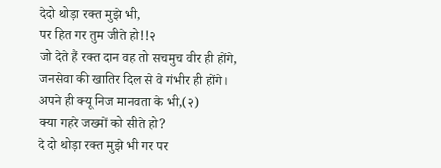देदो थोड़ा रक्त मुझे भी,
पर हित गर तुम जीते हो!!२
जो देते हैं रक्त दान वह तो सचमुच वीर ही होंगे,
जनसेवा की खातिर दिल से वे गंभीर ही होंगे।
अपने ही क्यू निज मानवता के भी,(२)
क्या गहरे जख्मों को सीते हो?
दे दो थोड़ा रक्त मुझे भी गर पर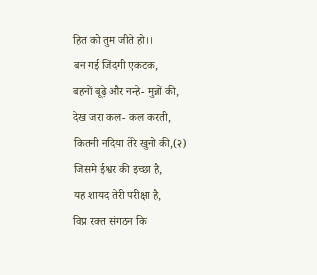हित को तुम जीते हो।।
बन गई जिंदगी एकटक,
बहनों बूढ़े और नन्हे- मुन्नों की,
देख जरा कल- कल करती,
कितनी नदिया तेरे खुनो की,(२)
जिसमे ईश्वर की इच्छा है,
यह शायद तेरी परीक्षा है,
विप्र रक्त संगठन कि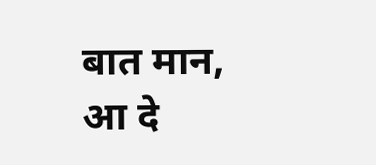बात मान,
आ दे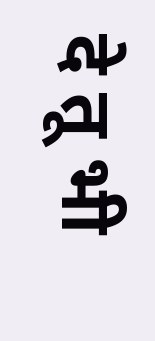दे तू भी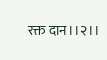रक्त दान।।२।।